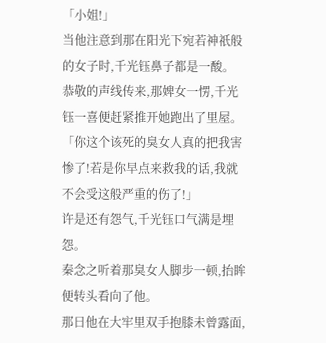「小姐!」
当他注意到那在阳光下宛若神祇般的女子时,千光钰鼻子都是一酸。
恭敬的声线传来,那婢女一愣,千光钰一喜便赶紧推开她跑出了里屋。
「你这个该死的臭女人真的把我害惨了!若是你早点来救我的话,我就不会受这般严重的伤了!」
许是还有怨气,千光钰口气满是埋怨。
秦念之听着那臭女人脚步一顿,抬眸便转头看向了他。
那日他在大牢里双手抱膝未曾露面,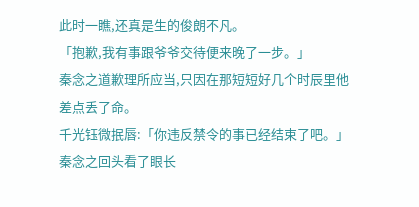此时一瞧,还真是生的俊朗不凡。
「抱歉,我有事跟爷爷交待便来晚了一步。」
秦念之道歉理所应当,只因在那短短好几个时辰里他差点丢了命。
千光钰微抿唇:「你违反禁令的事已经结束了吧。」
秦念之回头看了眼长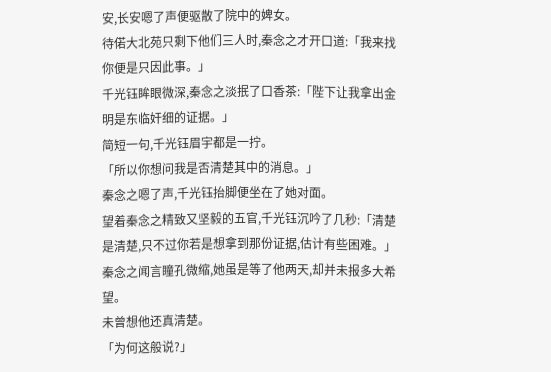安,长安嗯了声便驱散了院中的婢女。
待偌大北苑只剩下他们三人时,秦念之才开口道:「我来找你便是只因此事。」
千光钰眸眼微深,秦念之淡抿了口香茶:「陛下让我拿出金明是东临奸细的证据。」
简短一句,千光钰眉宇都是一拧。
「所以你想问我是否清楚其中的消息。」
秦念之嗯了声,千光钰抬脚便坐在了她对面。
望着秦念之精致又坚毅的五官,千光钰沉吟了几秒:「清楚是清楚,只不过你若是想拿到那份证据,估计有些困难。」
秦念之闻言瞳孔微缩,她虽是等了他两天,却并未报多大希望。
未曾想他还真清楚。
「为何这般说?」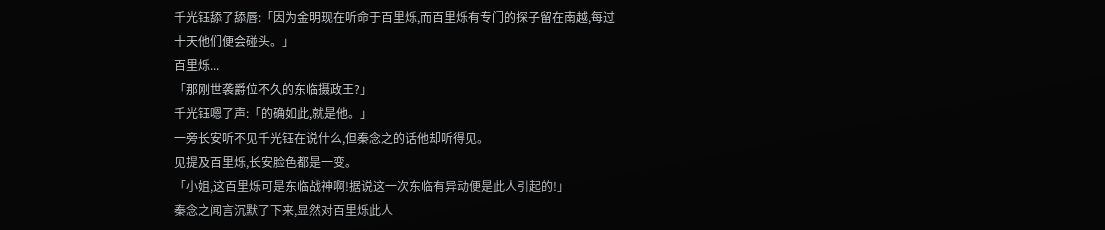千光钰舔了舔唇:「因为金明现在听命于百里烁,而百里烁有专门的探子留在南越,每过十天他们便会碰头。」
百里烁...
「那刚世袭爵位不久的东临摄政王?」
千光钰嗯了声:「的确如此,就是他。」
一旁长安听不见千光钰在说什么,但秦念之的话他却听得见。
见提及百里烁,长安脸色都是一变。
「小姐,这百里烁可是东临战神啊!据说这一次东临有异动便是此人引起的!」
秦念之闻言沉默了下来,显然对百里烁此人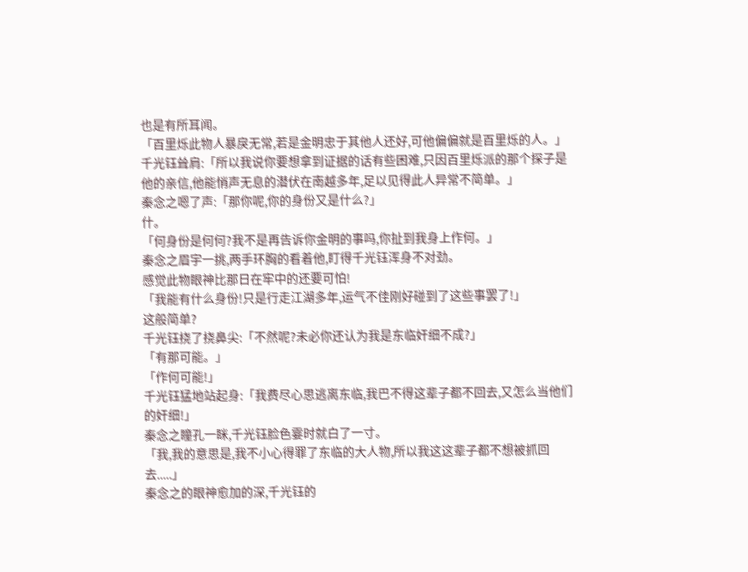也是有所耳闻。
「百里烁此物人暴戾无常,若是金明忠于其他人还好,可他偏偏就是百里烁的人。」
千光钰耸肩:「所以我说你要想拿到证据的话有些困难,只因百里烁派的那个探子是他的亲信,他能悄声无息的潜伏在南越多年,足以见得此人异常不简单。」
秦念之嗯了声:「那你呢,你的身份又是什么?」
什。
「何身份是何何?我不是再告诉你金明的事吗,你扯到我身上作何。」
秦念之眉宇一挑,两手环胸的看着他,盯得千光钰浑身不对劲。
感觉此物眼神比那日在牢中的还要可怕!
「我能有什么身份!只是行走江湖多年,运气不佳刚好碰到了这些事罢了!」
这般简单?
千光钰挠了挠鼻尖:「不然呢?未必你还认为我是东临奸细不成?」
「有那可能。」
「作何可能!」
千光钰猛地站起身:「我费尽心思逃离东临,我巴不得这辈子都不回去,又怎么当他们的奸细!」
秦念之瞳孔一眯,千光钰脸色霎时就白了一寸。
「我,我的意思是,我不小心得罪了东临的大人物,所以我这这辈子都不想被抓回去.....」
秦念之的眼神愈加的深,千光钰的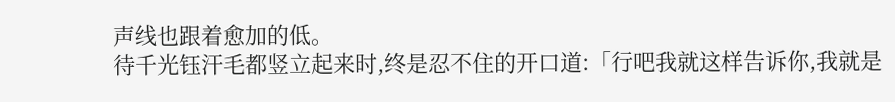声线也跟着愈加的低。
待千光钰汗毛都竖立起来时,终是忍不住的开口道:「行吧我就这样告诉你,我就是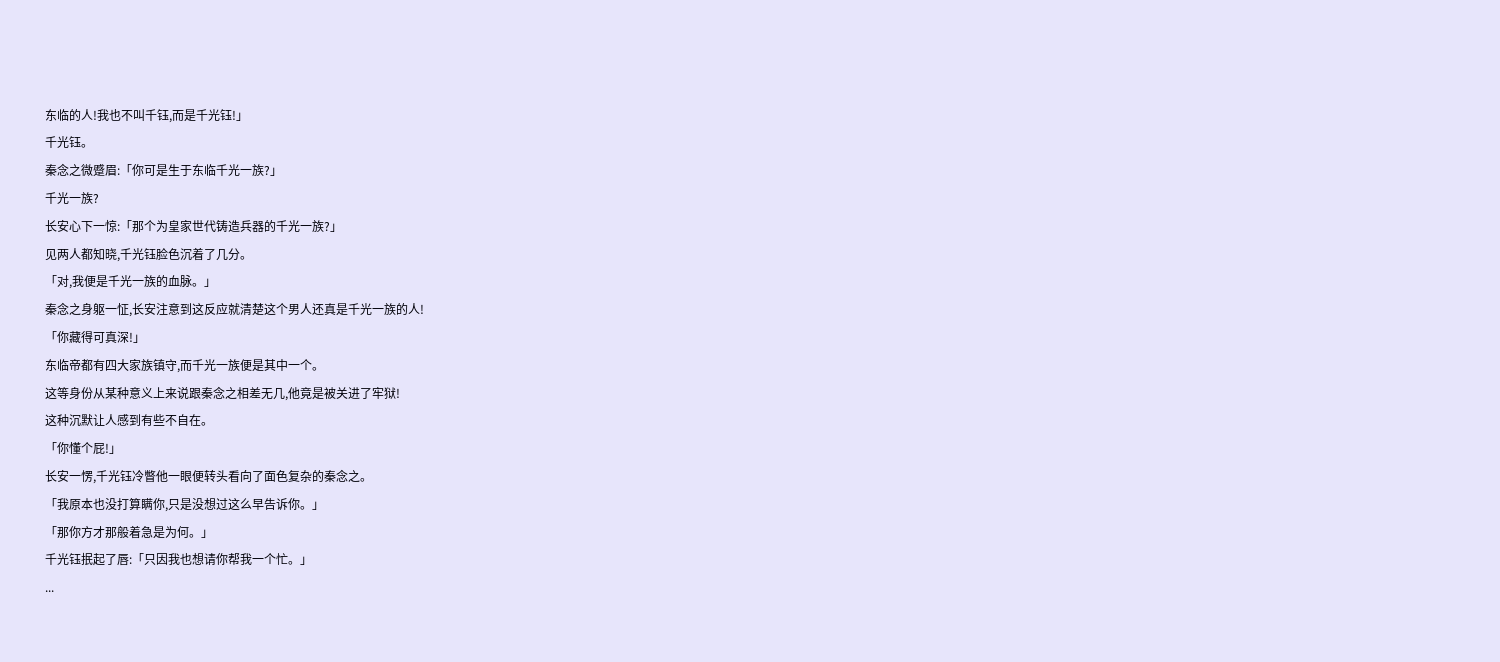东临的人!我也不叫千钰,而是千光钰!」
千光钰。
秦念之微蹙眉:「你可是生于东临千光一族?」
千光一族?
长安心下一惊:「那个为皇家世代铸造兵器的千光一族?」
见两人都知晓,千光钰脸色沉着了几分。
「对,我便是千光一族的血脉。」
秦念之身躯一怔,长安注意到这反应就清楚这个男人还真是千光一族的人!
「你藏得可真深!」
东临帝都有四大家族镇守,而千光一族便是其中一个。
这等身份从某种意义上来说跟秦念之相差无几,他竟是被关进了牢狱!
这种沉默让人感到有些不自在。
「你懂个屁!」
长安一愣,千光钰冷瞥他一眼便转头看向了面色复杂的秦念之。
「我原本也没打算瞒你,只是没想过这么早告诉你。」
「那你方才那般着急是为何。」
千光钰抿起了唇:「只因我也想请你帮我一个忙。」
...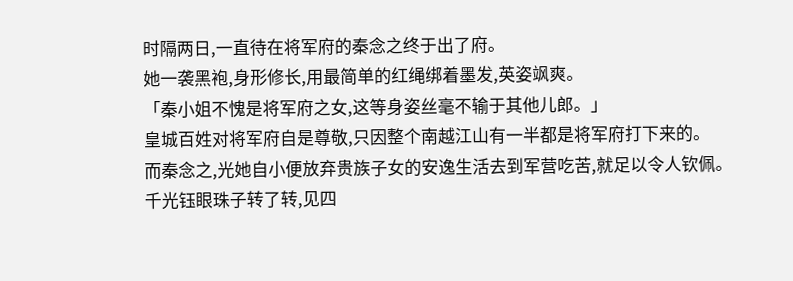时隔两日,一直待在将军府的秦念之终于出了府。
她一袭黑袍,身形修长,用最简单的红绳绑着墨发,英姿飒爽。
「秦小姐不愧是将军府之女,这等身姿丝毫不输于其他儿郎。」
皇城百姓对将军府自是尊敬,只因整个南越江山有一半都是将军府打下来的。
而秦念之,光她自小便放弃贵族子女的安逸生活去到军营吃苦,就足以令人钦佩。
千光钰眼珠子转了转,见四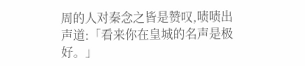周的人对秦念之皆是赞叹,啧啧出声道:「看来你在皇城的名声是极好。」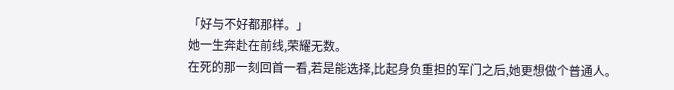「好与不好都那样。」
她一生奔赴在前线,荣耀无数。
在死的那一刻回首一看,若是能选择,比起身负重担的军门之后,她更想做个普通人。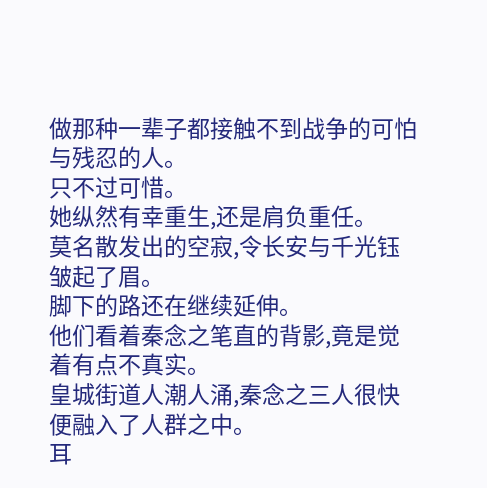做那种一辈子都接触不到战争的可怕与残忍的人。
只不过可惜。
她纵然有幸重生,还是肩负重任。
莫名散发出的空寂,令长安与千光钰皱起了眉。
脚下的路还在继续延伸。
他们看着秦念之笔直的背影,竟是觉着有点不真实。
皇城街道人潮人涌,秦念之三人很快便融入了人群之中。
耳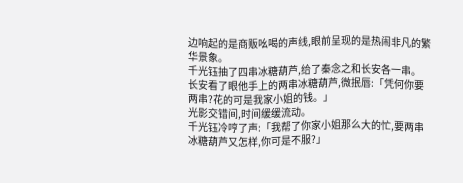边响起的是商贩吆喝的声线,眼前呈现的是热闹非凡的繁华景象。
千光钰抽了四串冰糖葫芦,给了秦念之和长安各一串。
长安看了眼他手上的两串冰糖葫芦,微抿唇:「凭何你要两串?花的可是我家小姐的钱。」
光影交错间,时间缓缓流动。
千光钰冷哼了声:「我帮了你家小姐那么大的忙,要两串冰糖葫芦又怎样,你可是不服?」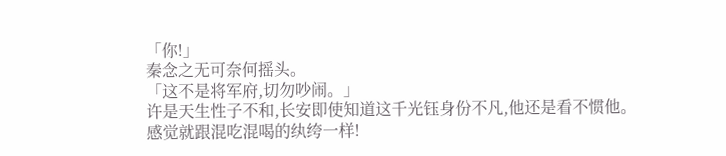「你!」
秦念之无可奈何摇头。
「这不是将军府,切勿吵闹。」
许是天生性子不和,长安即使知道这千光钰身份不凡,他还是看不惯他。
感觉就跟混吃混喝的纨绔一样!